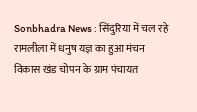Sonbhadra News : सिंदुरिया में चल रहे रामलीला में धनुष यज्ञ का हुआ मंचन
विकास खंड चोपन के ग्राम पंचायत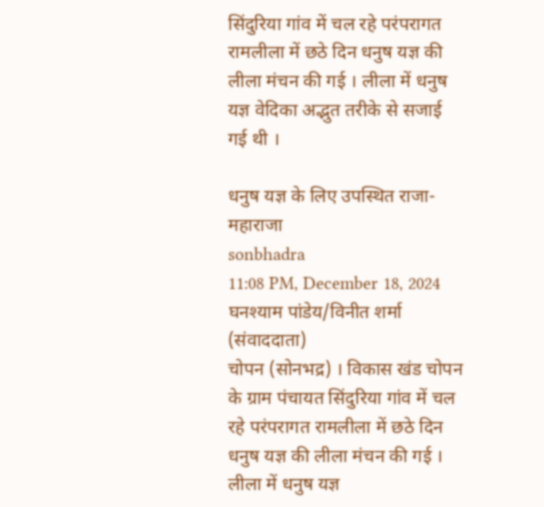सिंदुरिया गांव में चल रहे परंपरागत रामलीला में छठे दिन धनुष यज्ञ की लीला मंचन की गई । लीला में धनुष यज्ञ वेदिका अद्भुत तरीके से सजाई गई थी ।

धनुष यज्ञ के लिए उपस्थित राजा-महाराजा
sonbhadra
11:08 PM, December 18, 2024
घनश्याम पांडेय/विनीत शर्मा (संवाददाता)
चोपन (सोनभद्र) । विकास खंड चोपन के ग्राम पंचायत सिंदुरिया गांव में चल रहे परंपरागत रामलीला में छठे दिन धनुष यज्ञ की लीला मंचन की गई । लीला में धनुष यज्ञ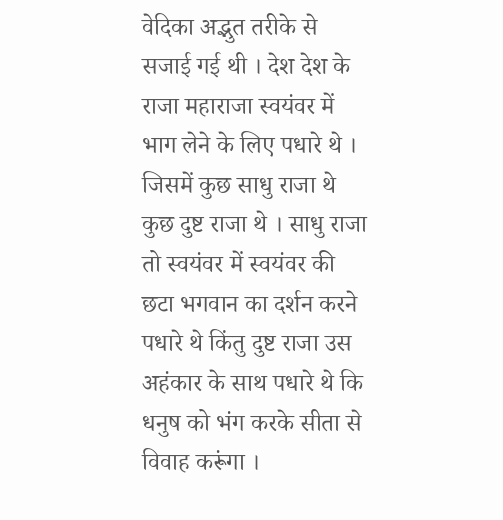वेदिका अद्भुत तरीके से सजाई गई थी । देश देश के राजा महाराजा स्वयंवर में भाग लेने के लिए पधारे थे । जिसमें कुछ साधु राजा थे कुछ दुष्ट राजा थे । साधु राजा तो स्वयंवर में स्वयंवर की छटा भगवान का दर्शन करने पधारे थे किंतु दुष्ट राजा उस अहंकार के साथ पधारे थे कि धनुष को भंग करके सीता से विवाह करूंगा ।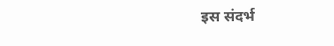इस संदर्भ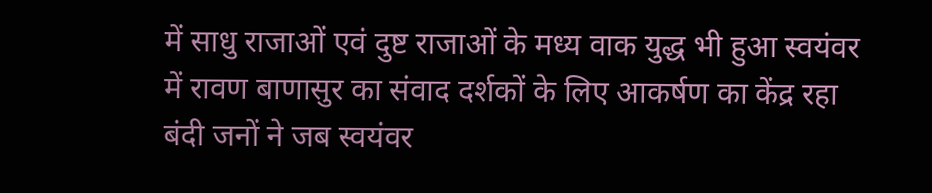में साधु राजाओं एवं दुष्ट राजाओं के मध्य वाक युद्ध भी हुआ स्वयंवर में रावण बाणासुर का संवाद दर्शकों के लिए आकर्षण का केंद्र रहा बंदी जनों ने जब स्वयंवर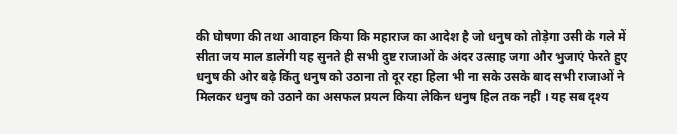की घोषणा की तथा आवाहन किया कि महाराज का आदेश है जो धनुष को तोड़ेगा उसी के गले में सीता जय माल डालेंगी यह सुनते ही सभी दुष्ट राजाओं के अंदर उत्साह जगा और भुजाएं फेरते हुए धनुष की ओर बढ़े किंतु धनुष को उठाना तो दूर रहा हिला भी ना सके उसके बाद सभी राजाओं ने मिलकर धनुष को उठाने का असफल प्रयत्न किया लेकिन धनुष हिल तक नहीं । यह सब दृश्य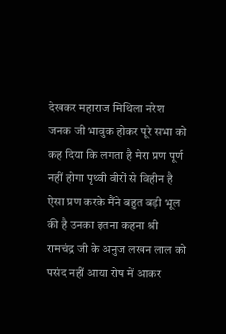देखकर महाराज मिथिला नरेश जनक जी भावुक होकर पूरे सभा को कह दिया कि लगता है मेरा प्रण पूर्ण नहीं होगा पृथ्वी वीरों से विहीन है ऐसा प्रण करके मैंने बहुत बड़ी भूल की है उनका इतना कहना श्री रामचंद्र जी के अनुज लखन लाल को पसंद नहीं आया रोष में आकर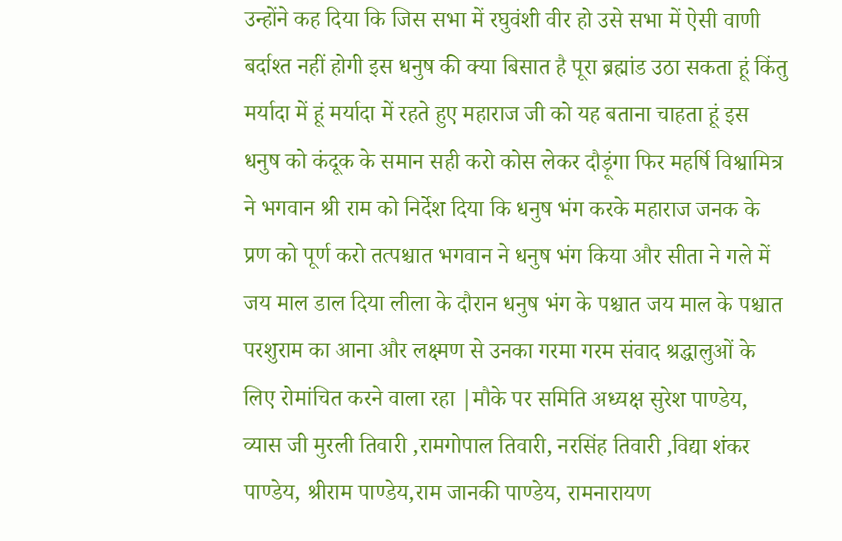उन्होंने कह दिया कि जिस सभा में रघुवंशी वीर हो उसे सभा में ऐसी वाणी बर्दाश्त नहीं होगी इस धनुष की क्या बिसात है पूरा ब्रह्मांड उठा सकता हूं किंतु मर्यादा में हूं मर्यादा में रहते हुए महाराज जी को यह बताना चाहता हूं इस धनुष को कंदूक के समान सही करो कोस लेकर दौड़ूंगा फिर महर्षि विश्वामित्र ने भगवान श्री राम को निर्देश दिया कि धनुष भंग करके महाराज जनक के प्रण को पूर्ण करो तत्पश्चात भगवान ने धनुष भंग किया और सीता ने गले में जय माल डाल दिया लीला के दौरान धनुष भंग के पश्चात जय माल के पश्चात परशुराम का आना और लक्ष्मण से उनका गरमा गरम संवाद श्रद्धालुओं के लिए रोमांचित करने वाला रहा |मौके पर समिति अध्यक्ष सुरेश पाण्डेय, व्यास जी मुरली तिवारी ,रामगोपाल तिवारी, नरसिंह तिवारी ,विद्या शंकर पाण्डेय, श्रीराम पाण्डेय,राम जानकी पाण्डेय, रामनारायण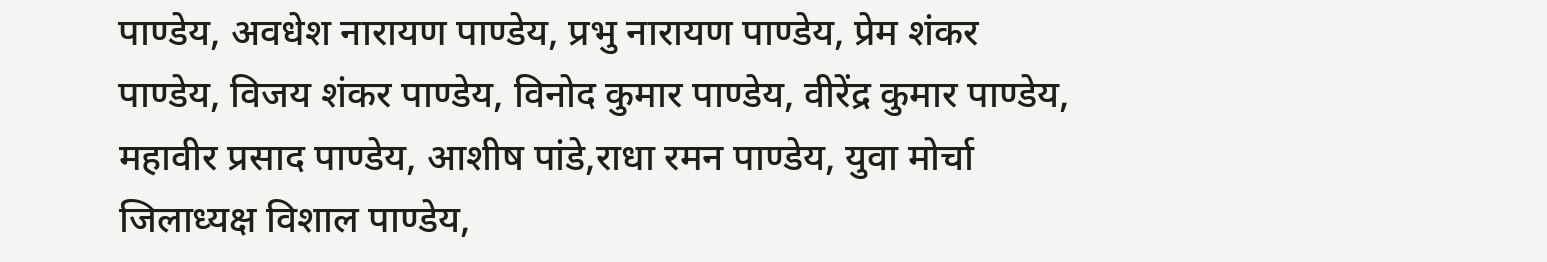पाण्डेय, अवधेश नारायण पाण्डेय, प्रभु नारायण पाण्डेय, प्रेम शंकर पाण्डेय, विजय शंकर पाण्डेय, विनोद कुमार पाण्डेय, वीरेंद्र कुमार पाण्डेय, महावीर प्रसाद पाण्डेय, आशीष पांडे,राधा रमन पाण्डेय, युवा मोर्चा जिलाध्यक्ष विशाल पाण्डेय,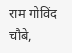राम गोविंद चौबे,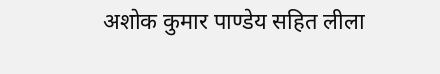अशोक कुमार पाण्डेय सहित लीला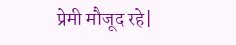प्रेमी मौजूद रहे|